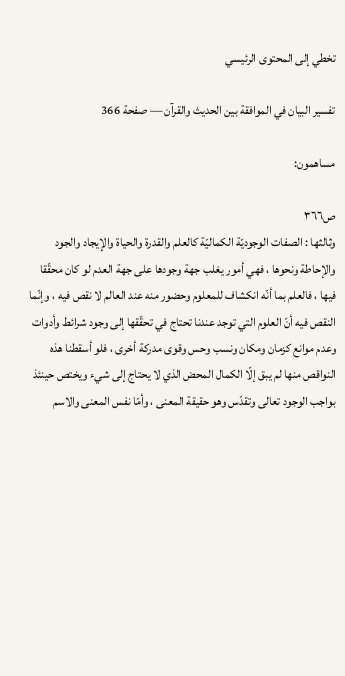تخطي إلى المحتوى الرئيسي

تفسير البيان في الموافقة بين الحديث والقرآن — صفحة 366

مساهمون:

ص٣٦٦
وثالثها : الصفات الوجوديّة الكماليّة كالعلم والقدرة والحياة والإيجاد والجود والإحاطة ونحوها ، فهي أمور يغلب جهة وجودها على جهة العدم لو كان محقّقا فيها ، فالعلم بما أنّه انكشاف للمعلوم وحضور منه عند العالم لا نقص فيه ، وإنّما النقص فيه أنّ العلوم التي توجد عندنا تحتاج في تحقّقها إلى وجود شرائط وأدوات وعدم موانع كزمان ومكان ونسب وحس وقوى مدركة أخرى ، فلو أسقطنا هذه النواقص منها لم يبق إلّا الكمال المحض الذي لا يحتاج إلى شيء ويختص حينئذ بواجب الوجود تعالى وتقدّس وهو حقيقة المعنى ، وأمّا نفس المعنى والاسم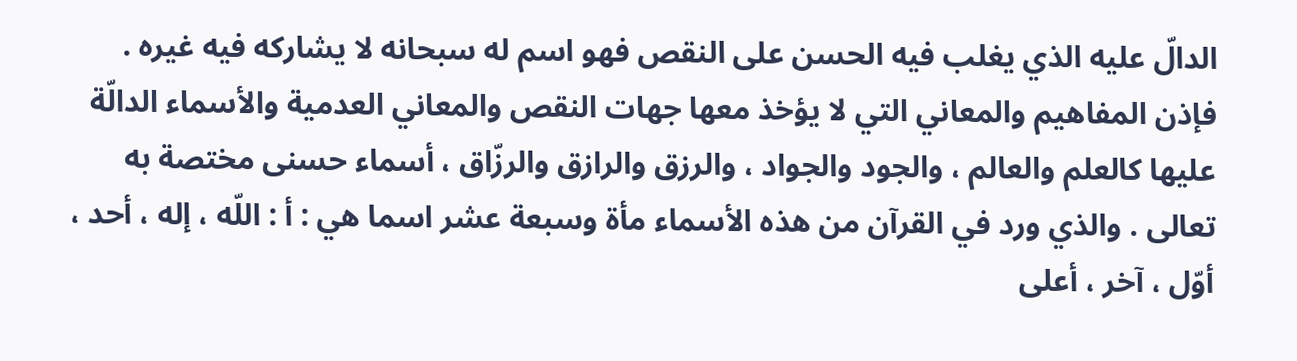الدالّ عليه الذي يغلب فيه الحسن على النقص فهو اسم له سبحانه لا يشاركه فيه غيره . فإذن المفاهيم والمعاني التي لا يؤخذ معها جهات النقص والمعاني العدمية والأسماء الدالّة عليها كالعلم والعالم ، والجود والجواد ، والرزق والرازق والرزّاق ، أسماء حسنى مختصة به تعالى . والذي ورد في القرآن من هذه الأسماء مأة وسبعة عشر اسما هي : أ : اللّه ، إله ، أحد ، أوّل ، آخر ، أعلى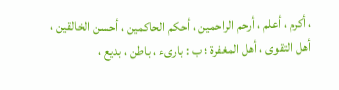، أكرم ، أعلم ، أرحم الراحمين ، أحكم الحاكمين ، أحسن الخالقين ، أهل التقوى ، أهل المغفرة ؛ ب : بارىء ، باطن ، بديع ،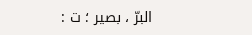البرّ ، بصير ؛ ت :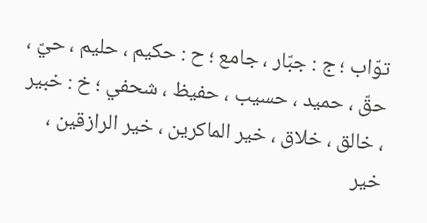توّاب ؛ ج : جبّار ، جامع ؛ ح : حكيم ، حليم ، حيّ ، حقّ ، حميد ، حسيب ، حفيظ ، شحفي ؛ خ : خبير ، خالق ، خلاق ، خير الماكرين ، خير الرازقين ، خير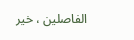الفاصلين ، خير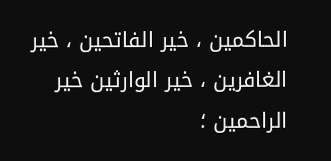الحاكمين ، خير الفاتحين ، خير الغافرين ، خير الوارثين خير الراحمين ؛